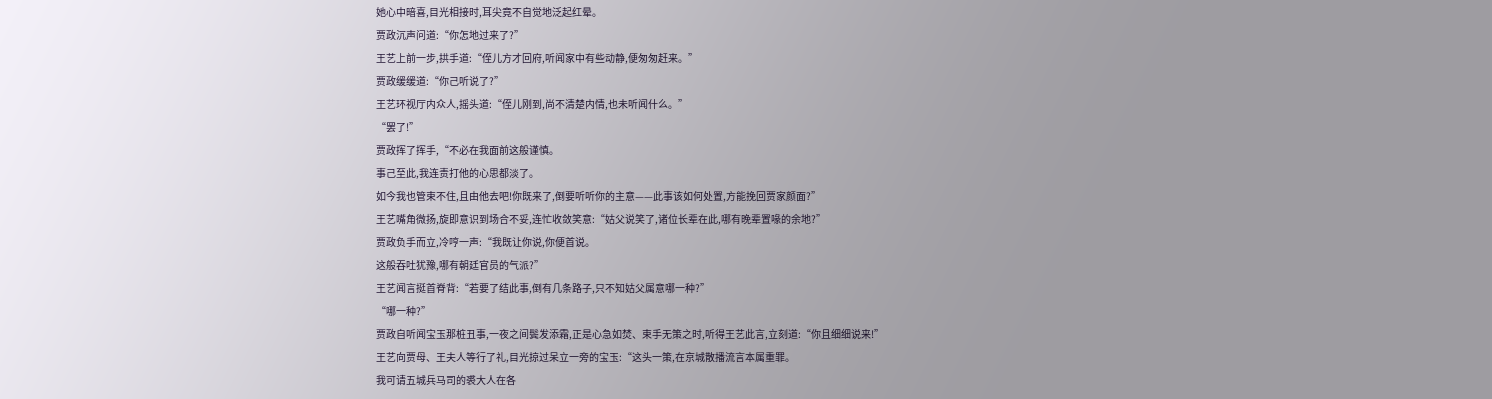她心中暗喜,目光相接时,耳尖竟不自觉地泛起红晕。
贾政沉声问道:“你怎地过来了?”
王艺上前一步,拱手道:“侄儿方才回府,听闻家中有些动静,便匆匆赶来。”
贾政缓缓道:“你己听说了?”
王艺环视厅内众人,摇头道:“侄儿刚到,尚不清楚内情,也未听闻什么。”
“罢了!”
贾政挥了挥手,“不必在我面前这般谨慎。
事己至此,我连责打他的心思都淡了。
如今我也管束不住,且由他去吧!你既来了,倒要听听你的主意——此事该如何处置,方能挽回贾家颜面?”
王艺嘴角微扬,旋即意识到场合不妥,连忙收敛笑意:“姑父说笑了,诸位长辈在此,哪有晚辈置喙的余地?”
贾政负手而立,冷哼一声:“我既让你说,你便首说。
这般吞吐犹豫,哪有朝廷官员的气派?”
王艺闻言挺首脊背:“若要了结此事,倒有几条路子,只不知姑父属意哪一种?”
“哪一种?”
贾政自听闻宝玉那桩丑事,一夜之间鬓发添霜,正是心急如焚、束手无策之时,听得王艺此言,立刻道:“你且细细说来!”
王艺向贾母、王夫人等行了礼,目光掠过呆立一旁的宝玉:“这头一策,在京城散播流言本属重罪。
我可请五城兵马司的裘大人在各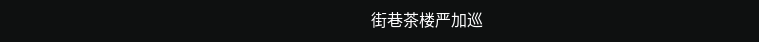街巷茶楼严加巡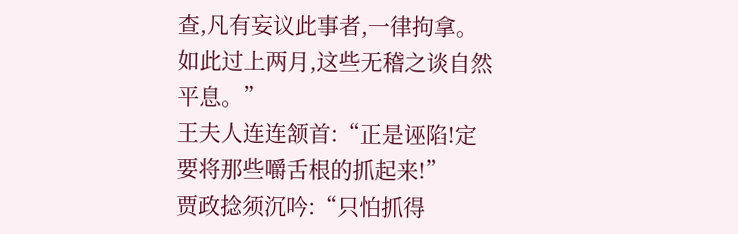查,凡有妄议此事者,一律拘拿。
如此过上两月,这些无稽之谈自然平息。”
王夫人连连颔首:“正是诬陷!定要将那些嚼舌根的抓起来!”
贾政捻须沉吟:“只怕抓得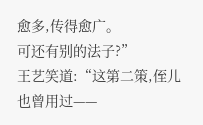愈多,传得愈广。
可还有别的法子?”
王艺笑道:“这第二策,侄儿也曾用过——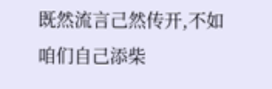既然流言己然传开,不如咱们自己添柴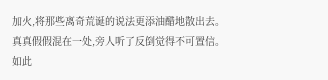加火,将那些离奇荒诞的说法更添油醋地散出去。
真真假假混在一处,旁人听了反倒觉得不可置信。
如此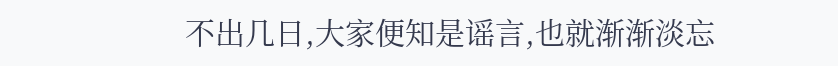不出几日,大家便知是谣言,也就渐渐淡忘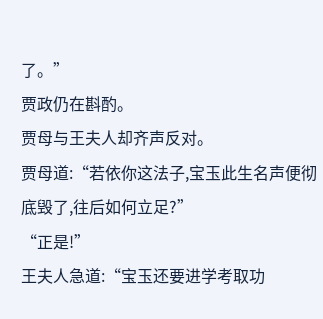了。”
贾政仍在斟酌。
贾母与王夫人却齐声反对。
贾母道:“若依你这法子,宝玉此生名声便彻底毁了,往后如何立足?”
“正是!”
王夫人急道:“宝玉还要进学考取功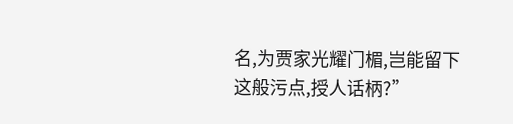名,为贾家光耀门楣,岂能留下这般污点,授人话柄?”